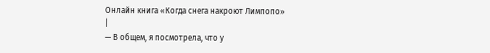Онлайн книга «Когда снега накроют Лимпопо»
|
— В общем, я посмотрела, что у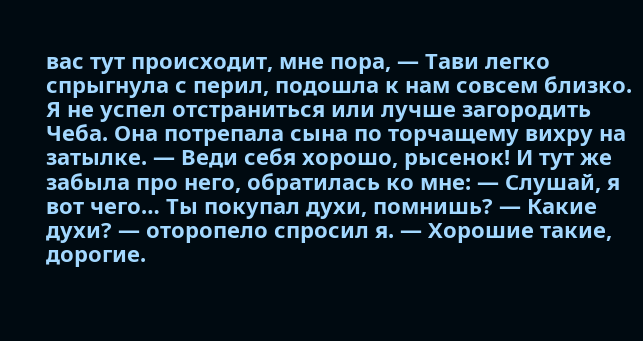вас тут происходит, мне пора, — Тави легко спрыгнула с перил, подошла к нам совсем близко. Я не успел отстраниться или лучше загородить Чеба. Она потрепала сына по торчащему вихру на затылке. — Веди себя хорошо, рысенок! И тут же забыла про него, обратилась ко мне: — Слушай, я вот чего… Ты покупал духи, помнишь? — Какие духи? — оторопело спросил я. — Хорошие такие, дорогие.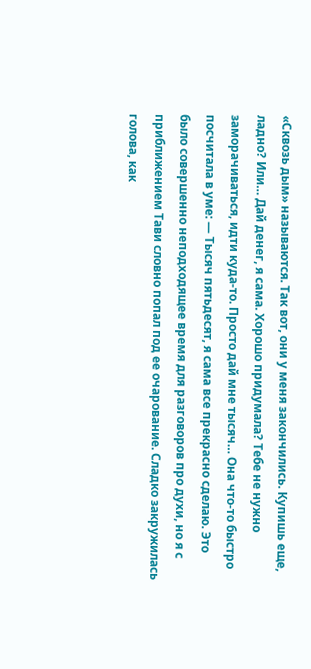«Сквозь дым» называются. Так вот, они у меня закончились. Купишь еще, ладно? Или… Дай денег, я сама. Хорошо придумала? Тебе не нужно заморачиваться, идти куда-то. Просто дай мне тысяч… Она что-то быстро посчитала в уме: — Тысяч пятьдесят, я сама все прекрасно сделаю. Это было совершенно неподходящее время для разговоров про духи, но я с приближением Тави словно попал под ее очарование. Сладко закружилась голова, как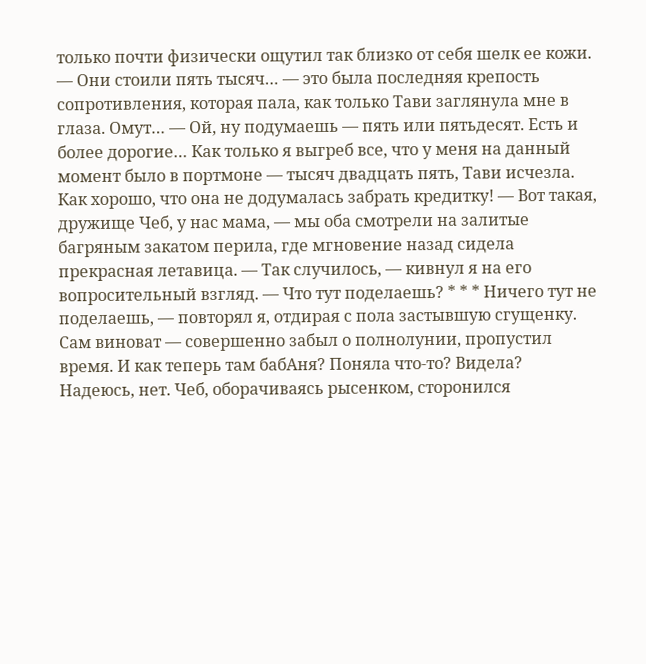только почти физически ощутил так близко от себя шелк ее кожи. — Они стоили пять тысяч… — это была последняя крепость сопротивления, которая пала, как только Тави заглянула мне в глаза. Омут… — Ой, ну подумаешь — пять или пятьдесят. Есть и более дорогие… Как только я выгреб все, что у меня на данный момент было в портмоне — тысяч двадцать пять, Тави исчезла. Как хорошо, что она не додумалась забрать кредитку! — Вот такая, дружище Чеб, у нас мама, — мы оба смотрели на залитые багряным закатом перила, где мгновение назад сидела прекрасная летавица. — Так случилось, — кивнул я на его вопросительный взгляд. — Что тут поделаешь? * * * Ничего тут не поделаешь, — повторял я, отдирая с пола застывшую сгущенку. Сам виноват — совершенно забыл о полнолунии, пропустил время. И как теперь там бабАня? Поняла что-то? Видела? Надеюсь, нет. Чеб, оборачиваясь рысенком, сторонился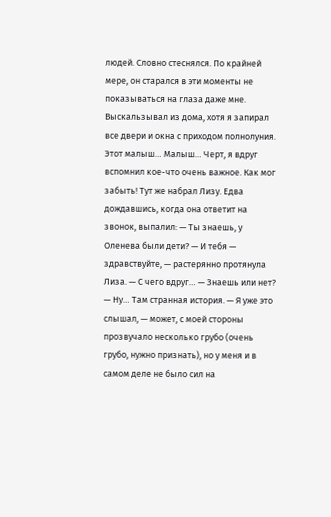людей. Словно стеснялся. По крайней мере, он старался в эти моменты не показываться на глаза даже мне. Выскальзывал из дома, хотя я запирал все двери и окна с приходом полнолуния. Этот малыш… Малыш… Черт, я вдруг вспомнил кое-что очень важное. Как мог забыть! Тут же набрал Лизу. Едва дождавшись, когда она ответит на звонок, выпалил: — Ты знаешь, у Оленева были дети? — И тебя — здравствуйте, — растерянно протянула Лиза. — С чего вдруг… — Знаешь или нет? — Ну… Там странная история. — Я уже это слышал, — может, с моей стороны прозвучало несколько грубо (очень грубо, нужно признать), но у меня и в самом деле не было сил на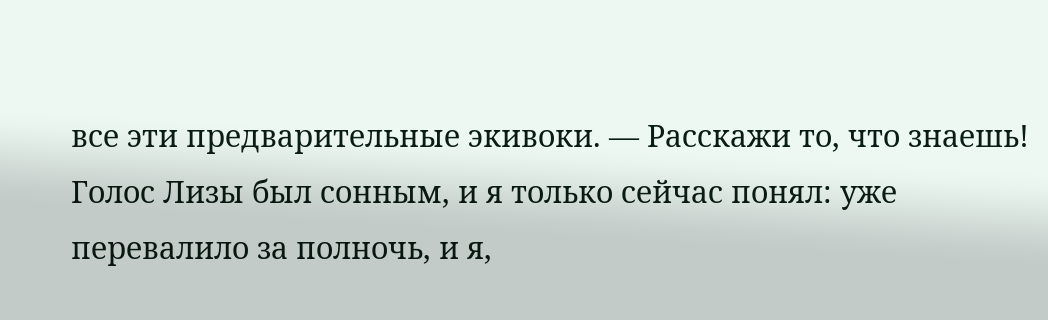все эти предварительные экивоки. — Расскажи то, что знаешь! Голос Лизы был сонным, и я только сейчас понял: уже перевалило за полночь, и я,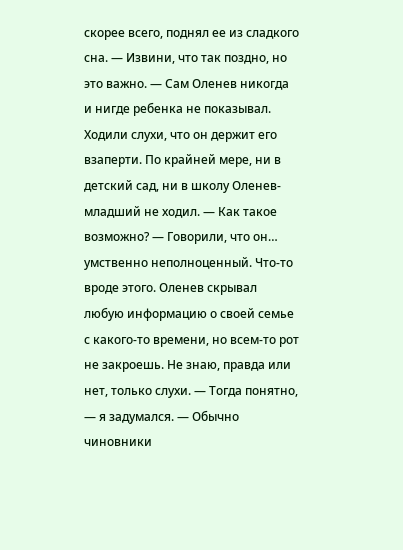скорее всего, поднял ее из сладкого сна. — Извини, что так поздно, но это важно. — Сам Оленев никогда и нигде ребенка не показывал. Ходили слухи, что он держит его взаперти. По крайней мере, ни в детский сад, ни в школу Оленев-младший не ходил. — Как такое возможно? — Говорили, что он… умственно неполноценный. Что-то вроде этого. Оленев скрывал любую информацию о своей семье с какого-то времени, но всем-то рот не закроешь. Не знаю, правда или нет, только слухи. — Тогда понятно, — я задумался. — Обычно чиновники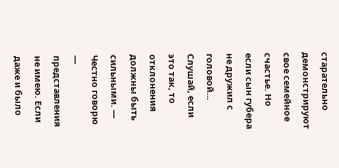старательно демонстрируют свое семейное счастье. Но если сын губера не дружил с головой… Слушай, если это так, то отклонения должны быть сильными. — Честно говорю — представления не имею. Если даже и было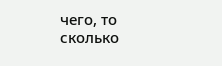чего, то сколько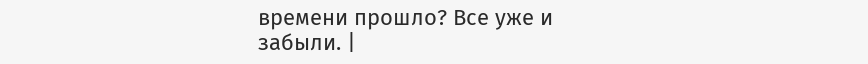времени прошло? Все уже и забыли. |